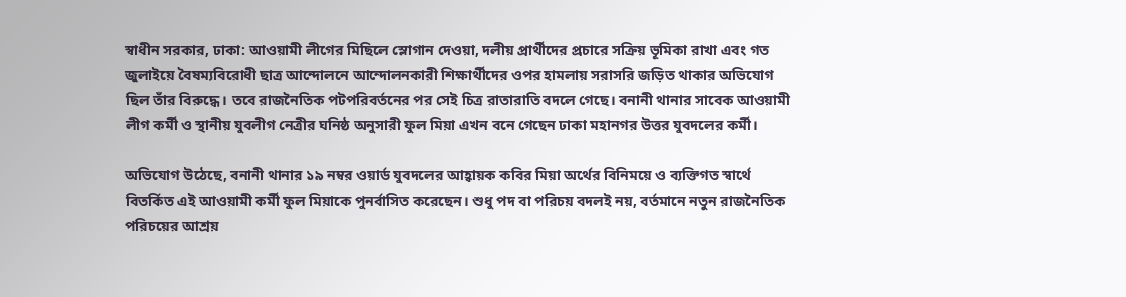স্বাধীন সরকার, ঢাকা: আওয়ামী লীগের মিছিলে স্লোগান দেওয়া, দলীয় প্রার্থীদের প্রচারে সক্রিয় ভূমিকা রাখা এবং গত জুলাইয়ে বৈষম্যবিরোধী ছাত্র আন্দোলনে আন্দোলনকারী শিক্ষার্থীদের ওপর হামলায় সরাসরি জড়িত থাকার অভিযোগ ছিল তাঁর বিরুদ্ধে। তবে রাজনৈতিক পটপরিবর্তনের পর সেই চিত্র রাতারাতি বদলে গেছে। বনানী থানার সাবেক আওয়ামী লীগ কর্মী ও স্থানীয় যুবলীগ নেত্রীর ঘনিষ্ঠ অনুসারী ফুল মিয়া এখন বনে গেছেন ঢাকা মহানগর উত্তর যুবদলের কর্মী।

অভিযোগ উঠেছে, বনানী থানার ১৯ নম্বর ওয়ার্ড যুবদলের আহ্বায়ক কবির মিয়া অর্থের বিনিময়ে ও ব্যক্তিগত স্বার্থে বিতর্কিত এই আওয়ামী কর্মী ফুল মিয়াকে পুনর্বাসিত করেছেন। শুধু পদ বা পরিচয় বদলই নয়, বর্তমানে নতুন রাজনৈতিক পরিচয়ের আশ্রয়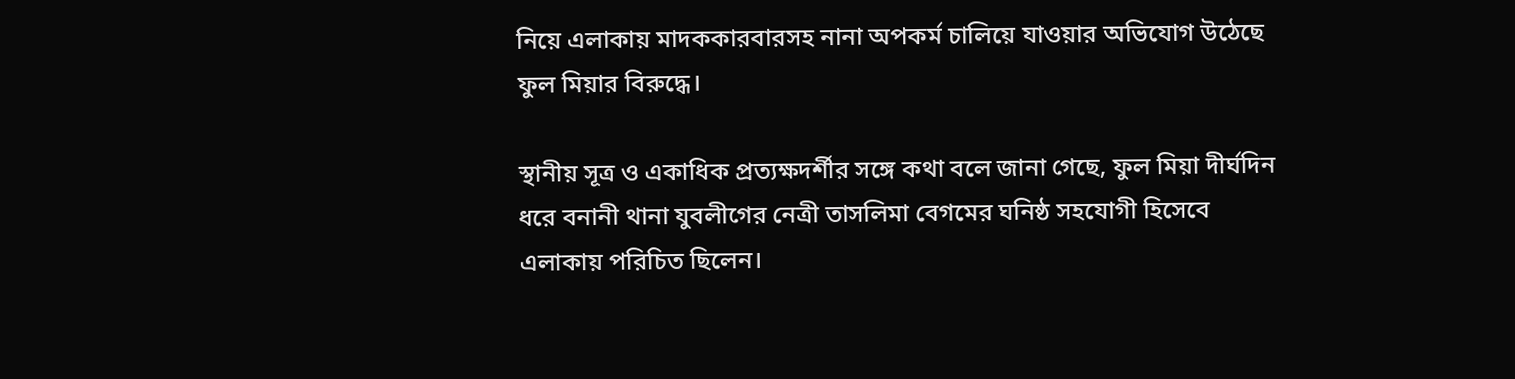নিয়ে এলাকায় মাদককারবারসহ নানা অপকর্ম চালিয়ে যাওয়ার অভিযোগ উঠেছে ফুল মিয়ার বিরুদ্ধে।

স্থানীয় সূত্র ও একাধিক প্রত্যক্ষদর্শীর সঙ্গে কথা বলে জানা গেছে, ফুল মিয়া দীর্ঘদিন ধরে বনানী থানা যুবলীগের নেত্রী তাসলিমা বেগমের ঘনিষ্ঠ সহযোগী হিসেবে এলাকায় পরিচিত ছিলেন।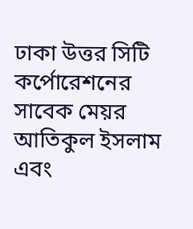ঢাকা উত্তর সিটি কর্পোরেশনের সাবেক মেয়র আতিকুল ইসলাম এবং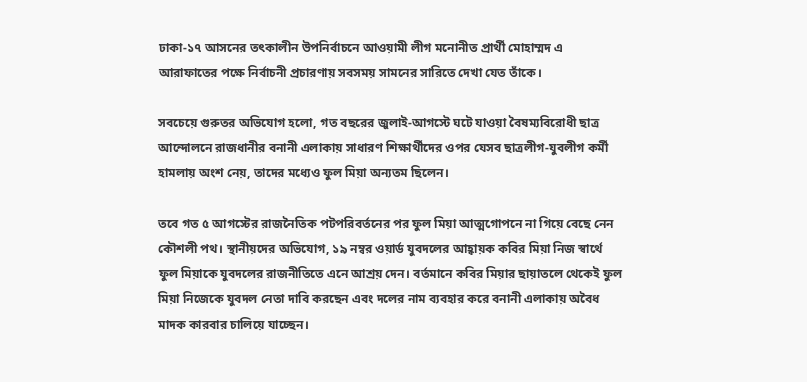ঢাকা-১৭ আসনের তৎকালীন উপনির্বাচনে আওয়ামী লীগ মনোনীত প্রার্থী মোহাম্মদ এ আরাফাতের পক্ষে নির্বাচনী প্রচারণায় সবসময় সামনের সারিতে দেখা যেত তাঁকে।

সবচেয়ে গুরুতর অভিযোগ হলো, গত বছরের জুলাই-আগস্টে ঘটে যাওয়া বৈষম্যবিরোধী ছাত্র আন্দোলনে রাজধানীর বনানী এলাকায় সাধারণ শিক্ষার্থীদের ওপর যেসব ছাত্রলীগ-যুবলীগ কর্মী হামলায় অংশ নেয়, তাদের মধ্যেও ফুল মিয়া অন্যতম ছিলেন।

তবে গত ৫ আগস্টের রাজনৈতিক পটপরিবর্তনের পর ফুল মিয়া আত্মগোপনে না গিয়ে বেছে নেন কৌশলী পথ। স্থানীয়দের অভিযোগ, ১৯ নম্বর ওয়ার্ড যুবদলের আহ্বায়ক কবির মিয়া নিজ স্বার্থে ফুল মিয়াকে যুবদলের রাজনীতিতে এনে আশ্রয় দেন। বর্তমানে কবির মিয়ার ছায়াতলে থেকেই ফুল মিয়া নিজেকে যুবদল নেতা দাবি করছেন এবং দলের নাম ব্যবহার করে বনানী এলাকায় অবৈধ মাদক কারবার চালিয়ে যাচ্ছেন।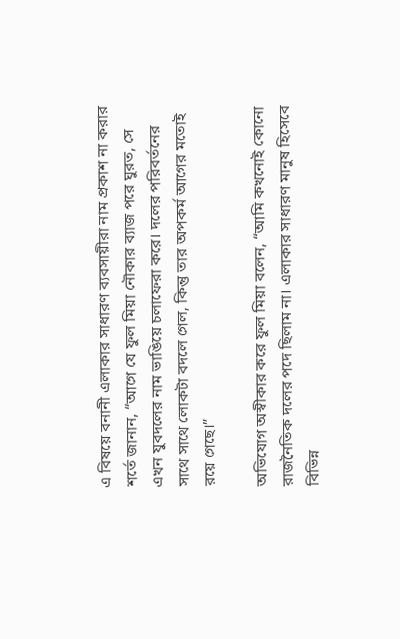এ বিষয়ে বনানী এলাকার সাধারণ ব্যবসায়ীরা নাম প্রকাশ না করার শর্তে জানান, “আগে যে ফুল মিয়া নৌকার ব্যাজ পরে ঘুরত, সে এখন যুবদলের নাম ভাঙিয়ে চলাফেরা করে। দলের পরিবর্তনের সাথে সাথে লোকটা বদলে গেল, কিন্তু তার অপকর্ম আগের মতোই রয়ে গেছে।”

অভিযোগ অস্বীকার করে ফুল মিয়া বলেন, “আমি কখনোই কোনো রাজনৈতিক দলের পদে ছিলাম না। এলাকার সাধারণ মানুষ হিসেবে বিভিন্ন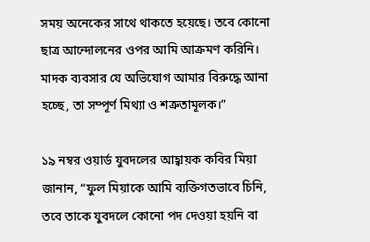সময় অনেকের সাথে থাকতে হয়েছে। তবে কোনো ছাত্র আন্দোলনের ওপর আমি আক্রমণ করিনি। মাদক ব্যবসার যে অভিযোগ আমার বিরুদ্ধে আনা হচ্ছে, তা সম্পূর্ণ মিথ্যা ও শত্রুতামূলক।”

১৯ নম্বর ওয়ার্ড যুবদলের আহ্বায়ক কবির মিয়া জানান, “ফুল মিয়াকে আমি ব্যক্তিগতভাবে চিনি, তবে তাকে যুবদলে কোনো পদ দেওয়া হয়নি বা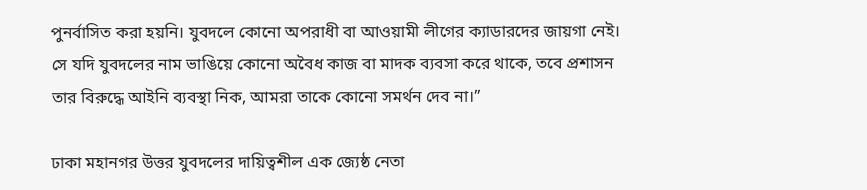পুনর্বাসিত করা হয়নি। যুবদলে কোনো অপরাধী বা আওয়ামী লীগের ক্যাডারদের জায়গা নেই। সে যদি যুবদলের নাম ভাঙিয়ে কোনো অবৈধ কাজ বা মাদক ব্যবসা করে থাকে, তবে প্রশাসন তার বিরুদ্ধে আইনি ব্যবস্থা নিক, আমরা তাকে কোনো সমর্থন দেব না।”

ঢাকা মহানগর উত্তর যুবদলের দায়িত্বশীল এক জ্যেষ্ঠ নেতা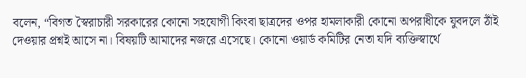বলেন, “বিগত স্বৈরাচারী সরকারের কোনো সহযোগী কিংবা ছাত্রদের ওপর হামলাকারী কোনো অপরাধীকে যুবদলে ঠাঁই দেওয়ার প্রশ্নই আসে না। বিষয়টি আমাদের নজরে এসেছে। কোনো ওয়ার্ড কমিটির নেতা যদি ব্যক্তিস্বার্থে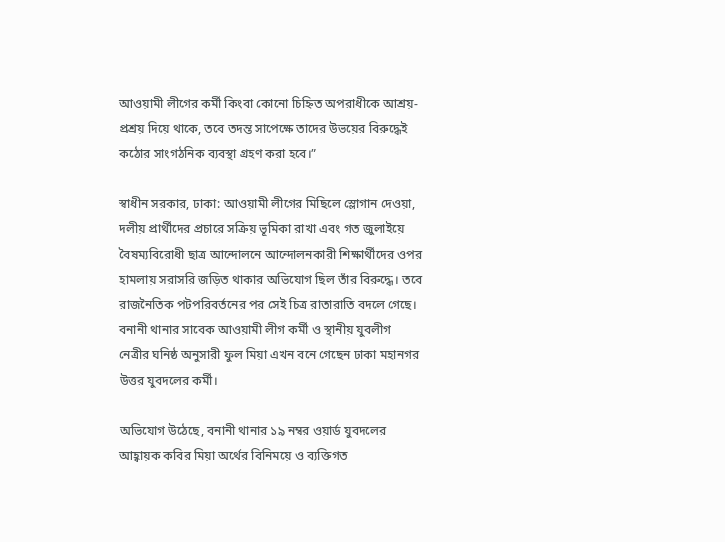আওয়ামী লীগের কর্মী কিংবা কোনো চিহ্নিত অপরাধীকে আশ্রয়-প্রশ্রয় দিয়ে থাকে, তবে তদন্ত সাপেক্ষে তাদের উভয়ের বিরুদ্ধেই কঠোর সাংগঠনিক ব্যবস্থা গ্রহণ করা হবে।”

স্বাধীন সরকার, ঢাকা: আওয়ামী লীগের মিছিলে স্লোগান দেওয়া, দলীয় প্রার্থীদের প্রচারে সক্রিয় ভূমিকা রাখা এবং গত জুলাইয়ে বৈষম্যবিরোধী ছাত্র আন্দোলনে আন্দোলনকারী শিক্ষার্থীদের ওপর হামলায় সরাসরি জড়িত থাকার অভিযোগ ছিল তাঁর বিরুদ্ধে। তবে রাজনৈতিক পটপরিবর্তনের পর সেই চিত্র রাতারাতি বদলে গেছে। বনানী থানার সাবেক আওয়ামী লীগ কর্মী ও স্থানীয় যুবলীগ নেত্রীর ঘনিষ্ঠ অনুসারী ফুল মিয়া এখন বনে গেছেন ঢাকা মহানগর উত্তর যুবদলের কর্মী।

অভিযোগ উঠেছে, বনানী থানার ১৯ নম্বর ওয়ার্ড যুবদলের আহ্বায়ক কবির মিয়া অর্থের বিনিময়ে ও ব্যক্তিগত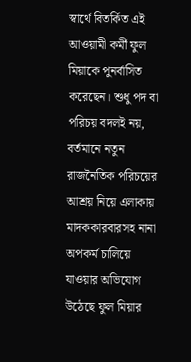স্বার্থে বিতর্কিত এই আওয়ামী কর্মী ফুল মিয়াকে পুনর্বাসিত করেছেন। শুধু পদ বা পরিচয় বদলই নয়, বর্তমানে নতুন রাজনৈতিক পরিচয়ের আশ্রয় নিয়ে এলাকায় মাদককারবারসহ নানা অপকর্ম চালিয়ে যাওয়ার অভিযোগ উঠেছে ফুল মিয়ার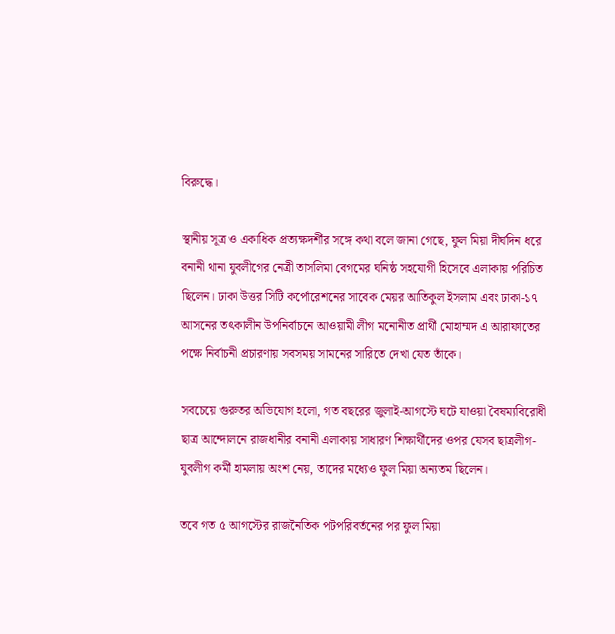বিরুদ্ধে।

স্থানীয় সূত্র ও একাধিক প্রত্যক্ষদর্শীর সঙ্গে কথা বলে জানা গেছে, ফুল মিয়া দীর্ঘদিন ধরে বনানী থানা যুবলীগের নেত্রী তাসলিমা বেগমের ঘনিষ্ঠ সহযোগী হিসেবে এলাকায় পরিচিত ছিলেন। ঢাকা উত্তর সিটি কর্পোরেশনের সাবেক মেয়র আতিকুল ইসলাম এবং ঢাকা-১৭ আসনের তৎকালীন উপনির্বাচনে আওয়ামী লীগ মনোনীত প্রার্থী মোহাম্মদ এ আরাফাতের পক্ষে নির্বাচনী প্রচারণায় সবসময় সামনের সারিতে দেখা যেত তাঁকে।

সবচেয়ে গুরুতর অভিযোগ হলো, গত বছরের জুলাই-আগস্টে ঘটে যাওয়া বৈষম্যবিরোধী ছাত্র আন্দোলনে রাজধানীর বনানী এলাকায় সাধারণ শিক্ষার্থীদের ওপর যেসব ছাত্রলীগ-যুবলীগ কর্মী হামলায় অংশ নেয়, তাদের মধ্যেও ফুল মিয়া অন্যতম ছিলেন।

তবে গত ৫ আগস্টের রাজনৈতিক পটপরিবর্তনের পর ফুল মিয়া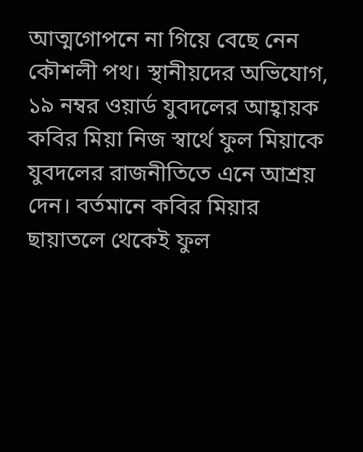আত্মগোপনে না গিয়ে বেছে নেন কৌশলী পথ। স্থানীয়দের অভিযোগ, ১৯ নম্বর ওয়ার্ড যুবদলের আহ্বায়ক কবির মিয়া নিজ স্বার্থে ফুল মিয়াকে যুবদলের রাজনীতিতে এনে আশ্রয় দেন। বর্তমানে কবির মিয়ার ছায়াতলে থেকেই ফুল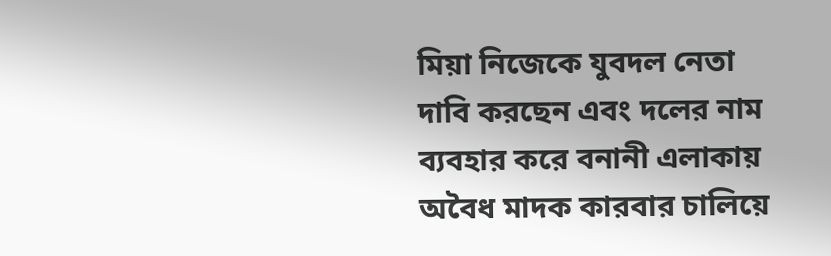মিয়া নিজেকে যুবদল নেতা দাবি করছেন এবং দলের নাম ব্যবহার করে বনানী এলাকায় অবৈধ মাদক কারবার চালিয়ে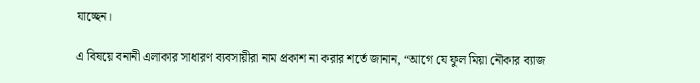যাচ্ছেন।

এ বিষয়ে বনানী এলাকার সাধারণ ব্যবসায়ীরা নাম প্রকাশ না করার শর্তে জানান, “আগে যে ফুল মিয়া নৌকার ব্যাজ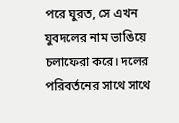পরে ঘুরত, সে এখন যুবদলের নাম ভাঙিয়ে চলাফেরা করে। দলের পরিবর্তনের সাথে সাথে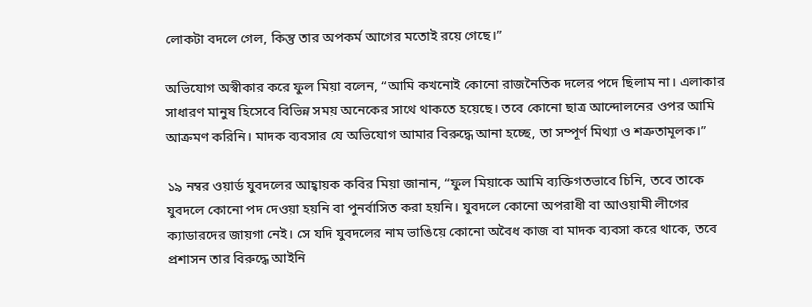লোকটা বদলে গেল, কিন্তু তার অপকর্ম আগের মতোই রয়ে গেছে।”

অভিযোগ অস্বীকার করে ফুল মিয়া বলেন, “আমি কখনোই কোনো রাজনৈতিক দলের পদে ছিলাম না। এলাকার সাধারণ মানুষ হিসেবে বিভিন্ন সময় অনেকের সাথে থাকতে হয়েছে। তবে কোনো ছাত্র আন্দোলনের ওপর আমি আক্রমণ করিনি। মাদক ব্যবসার যে অভিযোগ আমার বিরুদ্ধে আনা হচ্ছে, তা সম্পূর্ণ মিথ্যা ও শত্রুতামূলক।”

১৯ নম্বর ওয়ার্ড যুবদলের আহ্বায়ক কবির মিয়া জানান, “ফুল মিয়াকে আমি ব্যক্তিগতভাবে চিনি, তবে তাকে যুবদলে কোনো পদ দেওয়া হয়নি বা পুনর্বাসিত করা হয়নি। যুবদলে কোনো অপরাধী বা আওয়ামী লীগের ক্যাডারদের জায়গা নেই। সে যদি যুবদলের নাম ভাঙিয়ে কোনো অবৈধ কাজ বা মাদক ব্যবসা করে থাকে, তবে প্রশাসন তার বিরুদ্ধে আইনি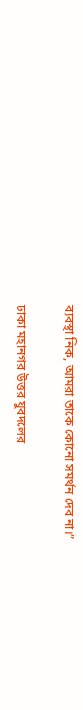ব্যবস্থা নিক, আমরা তাকে কোনো সমর্থন দেব না।”

ঢাকা মহানগর উত্তর যুবদলের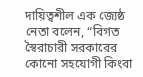দায়িত্বশীল এক জ্যেষ্ঠ নেতা বলেন, “বিগত স্বৈরাচারী সরকারের কোনো সহযোগী কিংবা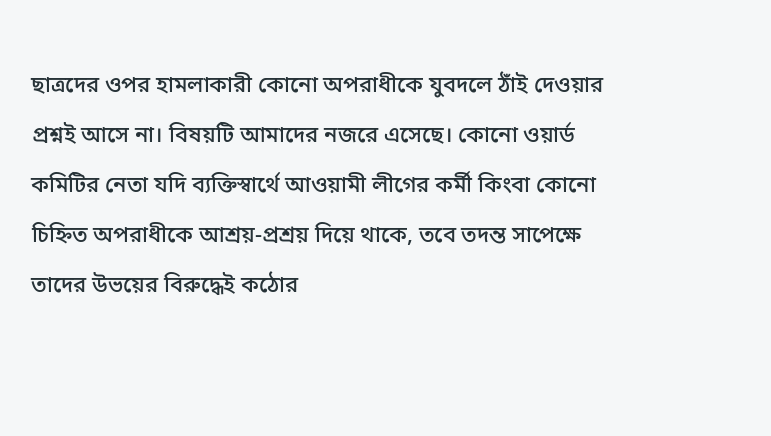ছাত্রদের ওপর হামলাকারী কোনো অপরাধীকে যুবদলে ঠাঁই দেওয়ার প্রশ্নই আসে না। বিষয়টি আমাদের নজরে এসেছে। কোনো ওয়ার্ড কমিটির নেতা যদি ব্যক্তিস্বার্থে আওয়ামী লীগের কর্মী কিংবা কোনো চিহ্নিত অপরাধীকে আশ্রয়-প্রশ্রয় দিয়ে থাকে, তবে তদন্ত সাপেক্ষে তাদের উভয়ের বিরুদ্ধেই কঠোর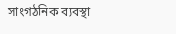সাংগঠনিক ব্যবস্থা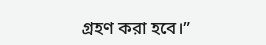গ্রহণ করা হবে।”